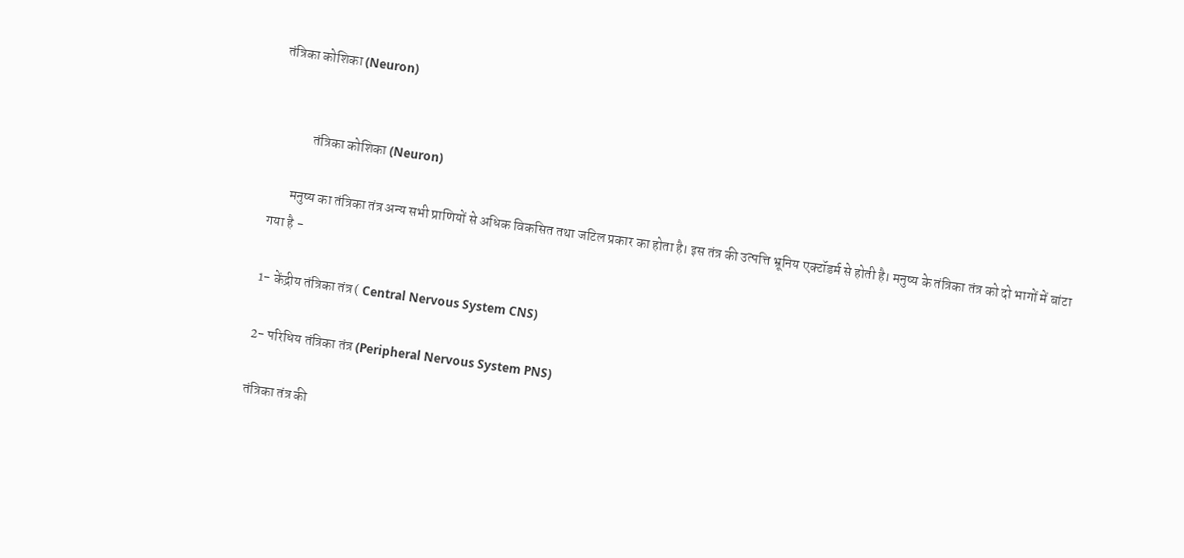तंत्रिका कोशिका (Neuron)


             तंत्रिका कोशिका (Neuron)

       मनुष्य का तंत्रिका तंत्र अन्य सभी प्राणियों से अधिक विकसित तथा जटिल प्रकार का होता है। इस तंत्र की उत्पत्ति भ्रूनिय एक्टॉडर्म से होती है। मनुष्य के तंत्रिका तंत्र को दो भागों में बांटा गया है -

1- केंद्रीय तंत्रिका तंत्र ( Central Nervous System CNS)

2- परिधिय तंत्रिका तंत्र (Peripheral Nervous System PNS)

तंत्रिका तंत्र की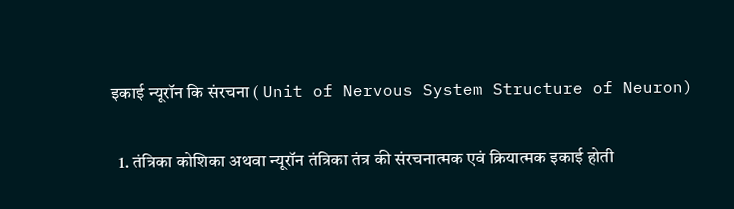इकाई न्यूरॉन कि संरचना ( Unit of Nervous System Structure of Neuron)

  1. तंत्रिका कोशिका अथवा न्यूरॉन तंत्रिका तंत्र की संरचनात्मक एवं क्रियात्मक इकाई होती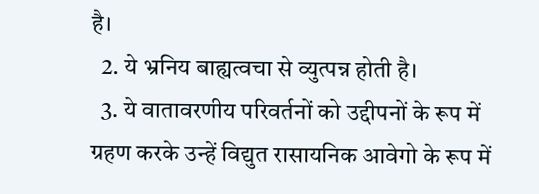है।
  2. ये भ्रनिय बाह्यत्वचा से व्युत्पन्न होती है।
  3. ये वातावरणीय परिवर्तनों को उद्दीपनों के रूप में ग्रहण करके उन्हें विद्युत रासायनिक आवेगो के रूप में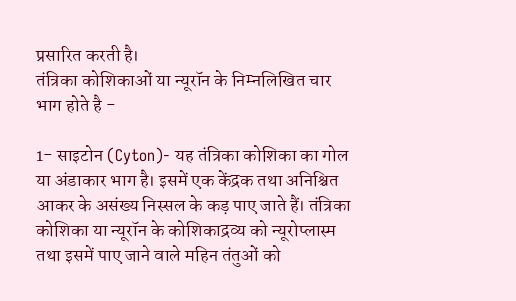प्रसारित करती है।
तंत्रिका कोशिकाओं या न्यूरॉन के निम्नलिखित चार भाग होते है -

1- साइटोन (Cyton)- यह तंत्रिका कोशिका का गोल या अंडाकार भाग है। इसमें एक केंद्रक तथा अनिश्चित आकर के असंख्य निस्सल के कड़ पाए जाते हैं। तंत्रिका कोशिका या न्यूरॉन के कोशिकाद्रव्य को न्यूरोप्लास्म तथा इसमें पाए जाने वाले महिन तंतुओं को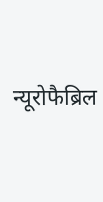न्यूरोफैब्रिल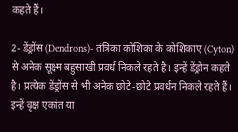कहते हैं।

2- डेंड्रोंस (Dendrons)- तंत्रिका कोशिका के कोशिकाए (Cyton) से अनेक सूक्ष्म बहुसाखी प्रवर्ध निकले रहते है। इन्हें डेंड्रोन कहते है। प्रत्येक डेंड्रोंस से भी अनेक छोटे-छोटे प्रवर्धन निकले रहते हैं। इन्हें वृक्ष एकांत या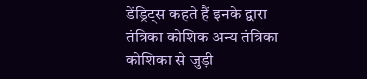डेंड्रिट्स कहते हैं इनके द्वारा तंत्रिका कोशिक अन्य तंत्रिका कोशिका से जुड़ी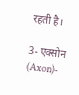रहती है।

3- एक्सोन (Axon)-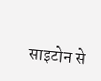साइटोन से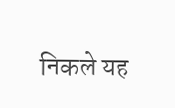निकले यह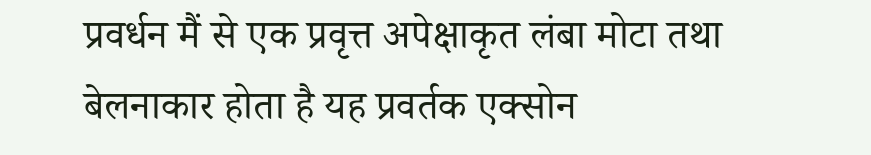प्रवर्धन मैं से एक प्रवृत्त अपेक्षाकृत लंबा मोटा तथा बेलनाकार होता है यह प्रवर्तक एक्सोन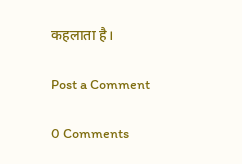कहलाता है।

Post a Comment

0 Comments